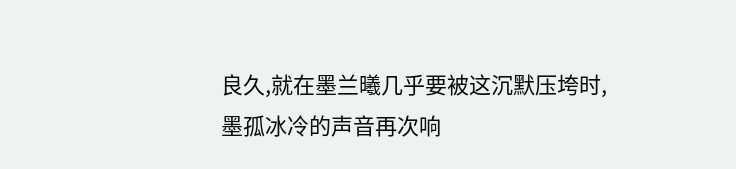良久,就在墨兰曦几乎要被这沉默压垮时,墨孤冰冷的声音再次响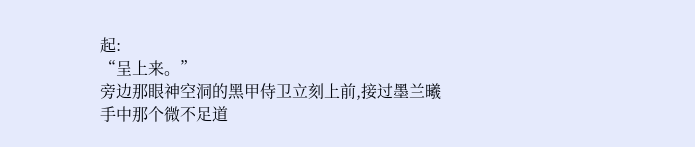起:
“呈上来。”
旁边那眼神空洞的黑甲侍卫立刻上前,接过墨兰曦手中那个微不足道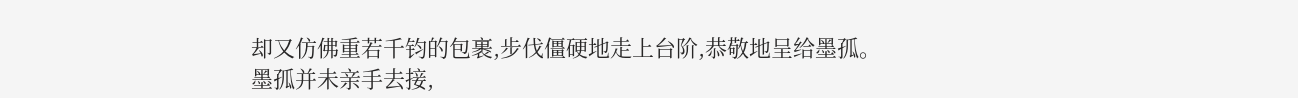却又仿佛重若千钧的包裹,步伐僵硬地走上台阶,恭敬地呈给墨孤。
墨孤并未亲手去接,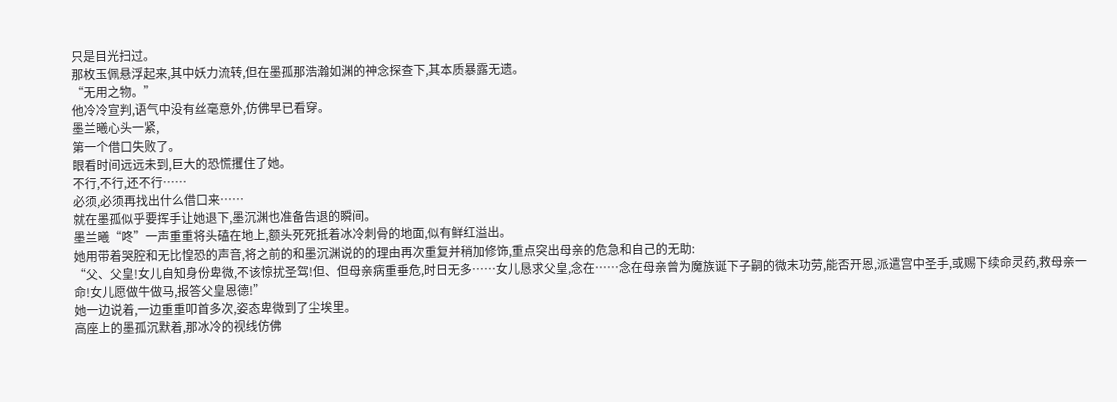只是目光扫过。
那枚玉佩悬浮起来,其中妖力流转,但在墨孤那浩瀚如渊的神念探查下,其本质暴露无遗。
“无用之物。”
他冷冷宣判,语气中没有丝毫意外,仿佛早已看穿。
墨兰曦心头一紧,
第一个借口失败了。
眼看时间远远未到,巨大的恐慌攫住了她。
不行,不行,还不行……
必须,必须再找出什么借口来……
就在墨孤似乎要挥手让她退下,墨沉渊也准备告退的瞬间。
墨兰曦“咚”一声重重将头磕在地上,额头死死抵着冰冷刺骨的地面,似有鲜红溢出。
她用带着哭腔和无比惶恐的声音,将之前的和墨沉渊说的的理由再次重复并稍加修饰,重点突出母亲的危急和自己的无助:
“父、父皇!女儿自知身份卑微,不该惊扰圣驾!但、但母亲病重垂危,时日无多……女儿恳求父皇,念在……念在母亲曾为魔族诞下子嗣的微末功劳,能否开恩,派遣宫中圣手,或赐下续命灵药,救母亲一命!女儿愿做牛做马,报答父皇恩德!”
她一边说着,一边重重叩首多次,姿态卑微到了尘埃里。
高座上的墨孤沉默着,那冰冷的视线仿佛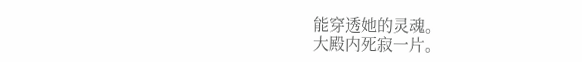能穿透她的灵魂。
大殿内死寂一片。